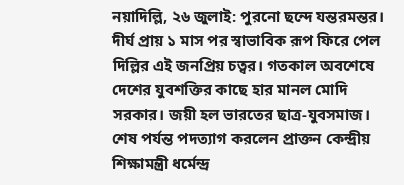নয়াদিল্লি, ২৬ জুলাই: পুরনো ছন্দে যন্তরমন্তর। দীর্ঘ প্রায় ১ মাস পর স্বাভাবিক রূপ ফিরে পেল দিল্লির এই জনপ্রিয় চত্বর। গতকাল অবশেষে দেশের যুবশক্তির কাছে হার মানল মোদি সরকার। জয়ী হল ভারতের ছাত্র-যুবসমাজ। শেষ পর্যন্ত পদত্যাগ করলেন প্রাক্তন কেন্দ্রীয় শিক্ষামন্ত্রী ধর্মেন্দ্র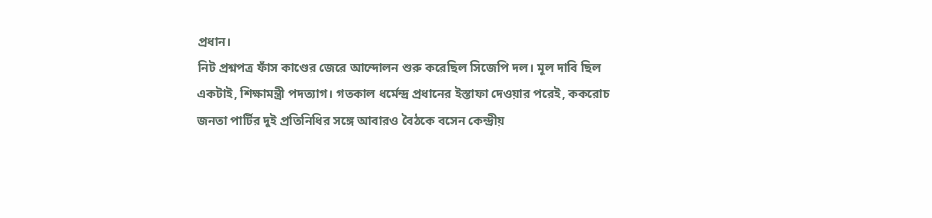প্রধান।
নিট প্রশ্নপত্র ফাঁস কাণ্ডের জেরে আন্দোলন শুরু করেছিল সিজেপি দল। মূল দাবি ছিল একটাই, শিক্ষামন্ত্রী পদত্যাগ। গতকাল ধর্মেন্দ্র প্রধানের ইস্তাফা দেওয়ার পরেই, ককরোচ জনতা পার্টির দুই প্রতিনিধির সঙ্গে আবারও বৈঠকে বসেন কেন্দ্রীয়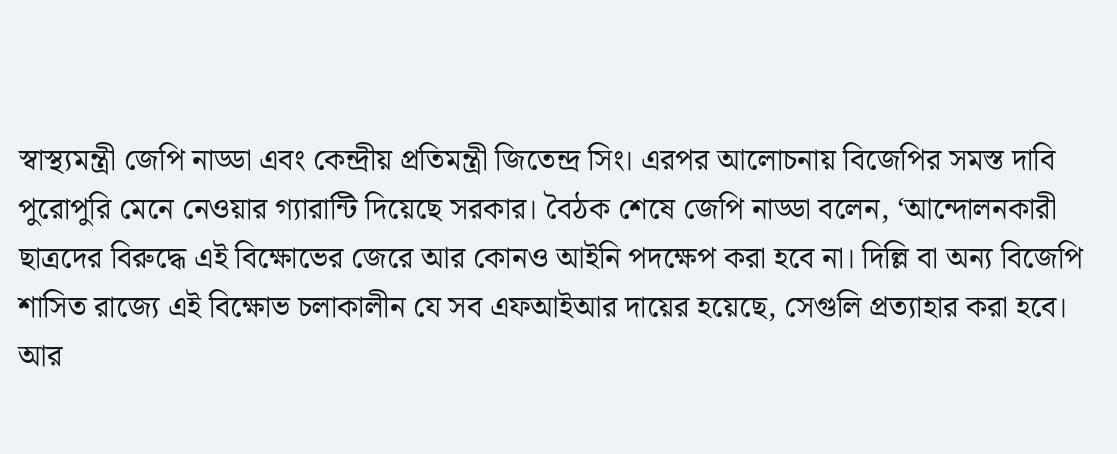স্বাস্থ্যমন্ত্রী জেপি নাড্ডা এবং কেন্দ্রীয় প্রতিমন্ত্রী জিতেন্দ্র সিং। এরপর আলোচনায় বিজেপির সমস্ত দাবি পুরোপুরি মেনে নেওয়ার গ্যারান্টি দিয়েছে সরকার। বৈঠক শেষে জেপি নাড্ডা বলেন, ‘আন্দোলনকারী ছাত্রদের বিরুদ্ধে এই বিক্ষোভের জেরে আর কোনও আইনি পদক্ষেপ করা হবে না। দিল্লি বা অন্য বিজেপি শাসিত রাজ্যে এই বিক্ষোভ চলাকালীন যে সব এফআইআর দায়ের হয়েছে, সেগুলি প্রত্যাহার করা হবে। আর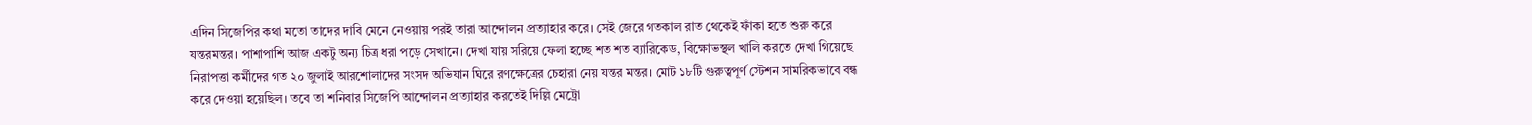এদিন সিজেপির কথা মতো তাদের দাবি মেনে নেওয়ায় পরই তারা আন্দোলন প্রত্যাহার করে। সেই জেরে গতকাল রাত থেকেই ফাঁকা হতে শুরু করে যন্তরমন্তর। পাশাপাশি আজ একটু অন্য চিত্র ধরা পড়ে সেখানে। দেখা যায় সরিয়ে ফেলা হচ্ছে শত শত ব্যারিকেড, বিক্ষোভস্থল খালি করতে দেখা গিয়েছে নিরাপত্তা কর্মীদের গত ২০ জুলাই আরশোলাদের সংসদ অভিযান ঘিরে রণক্ষেত্রের চেহারা নেয় যন্তর মন্তর। মোট ১৮টি গুরুত্বপূর্ণ স্টেশন সামরিকভাবে বন্ধ করে দেওয়া হয়েছিল। তবে তা শনিবার সিজেপি আন্দোলন প্রত্যাহার করতেই দিল্লি মেট্রো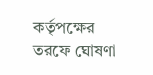কর্তৃপক্ষের তরফে ঘোষণা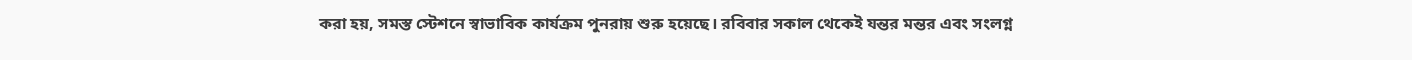করা হয়, সমস্ত স্টেশনে স্বাভাবিক কার্যক্রম পুনরায় শুরু হয়েছে। রবিবার সকাল থেকেই যন্তর মন্তর এবং সংলগ্ন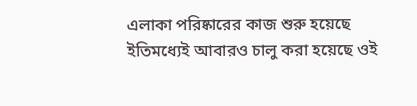এলাকা পরিষ্কারের কাজ শুরু হয়েছে ইতিমধ্যেই আবারও চালু করা হয়েছে ওই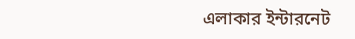এলাকার ইন্টারনেট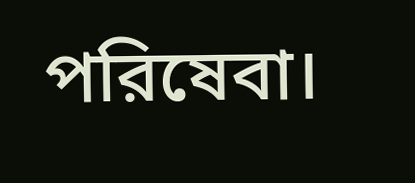পরিষেবা।